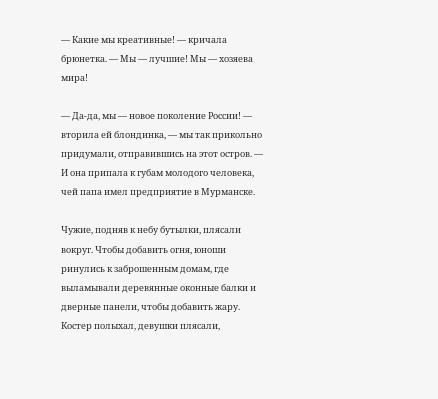— Какие мы креативные! — кричала брюнетка. — Мы — лучшие! Мы — хозяева мира!

— Да-да, мы — новое поколение России! — вторила ей блондинка, — мы так прикольно придумали, отправившись на этот остров. — И она припала к губам молодого человека, чей папа имел предприятие в Мурманске.

Чужие, подняв к небу бутылки, плясали вокруг. Чтобы добавить огня, юноши ринулись к заброшенным домам, где выламывали деревянные оконные балки и дверные панели, чтобы добавить жару. Костер полыхал, девушки плясали,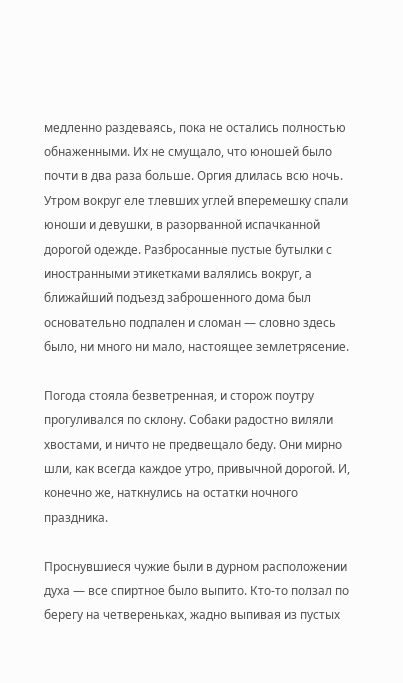медленно раздеваясь, пока не остались полностью обнаженными. Их не смущало, что юношей было почти в два раза больше. Оргия длилась всю ночь. Утром вокруг еле тлевших углей вперемешку спали юноши и девушки, в разорванной испачканной дорогой одежде. Разбросанные пустые бутылки с иностранными этикетками валялись вокруг, а ближайший подъезд заброшенного дома был основательно подпален и сломан — словно здесь было, ни много ни мало, настоящее землетрясение.

Погода стояла безветренная, и сторож поутру прогуливался по склону. Собаки радостно виляли хвостами, и ничто не предвещало беду. Они мирно шли, как всегда каждое утро, привычной дорогой. И, конечно же, наткнулись на остатки ночного праздника.

Проснувшиеся чужие были в дурном расположении духа — все спиртное было выпито. Кто-то ползал по берегу на четвереньках, жадно выпивая из пустых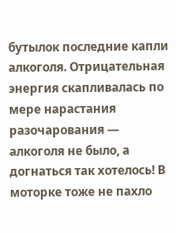бутылок последние капли алкоголя. Отрицательная энергия скапливалась по мере нарастания разочарования — алкоголя не было, а догнаться так хотелось! В моторке тоже не пахло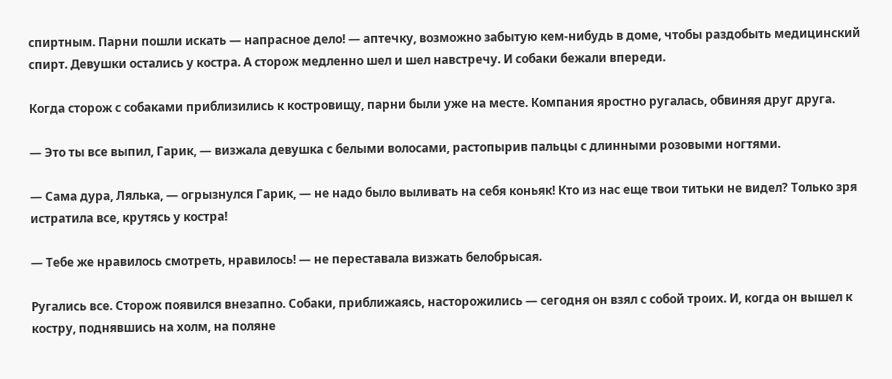спиртным. Парни пошли искать — напрасное дело! — аптечку, возможно забытую кем-нибудь в доме, чтобы раздобыть медицинский спирт. Девушки остались у костра. А сторож медленно шел и шел навстречу. И собаки бежали впереди.

Когда сторож с собаками приблизились к костровищу, парни были уже на месте. Компания яростно ругалась, обвиняя друг друга.

— Это ты все выпил, Гарик, — визжала девушка с белыми волосами, растопырив пальцы с длинными розовыми ногтями.

— Сама дура, Лялька, — огрызнулся Гарик, — не надо было выливать на себя коньяк! Кто из нас еще твои титьки не видел? Только зря истратила все, крутясь у костра!

— Тебе же нравилось смотреть, нравилось! — не переставала визжать белобрысая.

Ругались все. Сторож появился внезапно. Собаки, приближаясь, насторожились — сегодня он взял с собой троих. И, когда он вышел к костру, поднявшись на холм, на поляне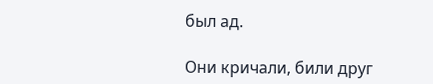был ад.

Они кричали, били друг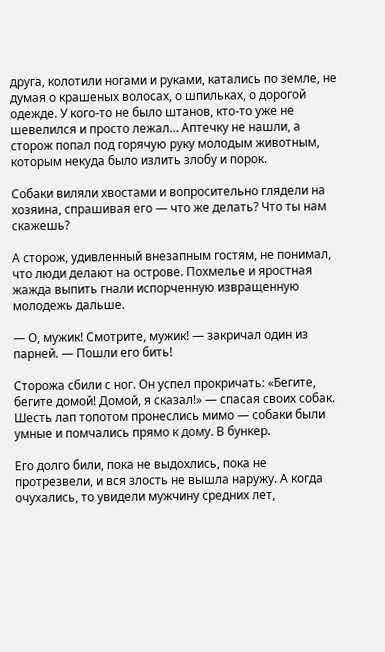друга, колотили ногами и руками, катались по земле, не думая о крашеных волосах, о шпильках, о дорогой одежде. У кого-то не было штанов, кто-то уже не шевелился и просто лежал… Аптечку не нашли, а сторож попал под горячую руку молодым животным, которым некуда было излить злобу и порок.

Собаки виляли хвостами и вопросительно глядели на хозяина, спрашивая его — что же делать? Что ты нам скажешь?

А сторож, удивленный внезапным гостям, не понимал, что люди делают на острове. Похмелье и яростная жажда выпить гнали испорченную извращенную молодежь дальше.

— О, мужик! Смотрите, мужик! — закричал один из парней. — Пошли его бить!

Сторожа сбили с ног. Он успел прокричать: «Бегите, бегите домой! Домой, я сказал!» — спасая своих собак. Шесть лап топотом пронеслись мимо — собаки были умные и помчались прямо к дому. В бункер.

Его долго били, пока не выдохлись, пока не протрезвели, и вся злость не вышла наружу. А когда очухались, то увидели мужчину средних лет,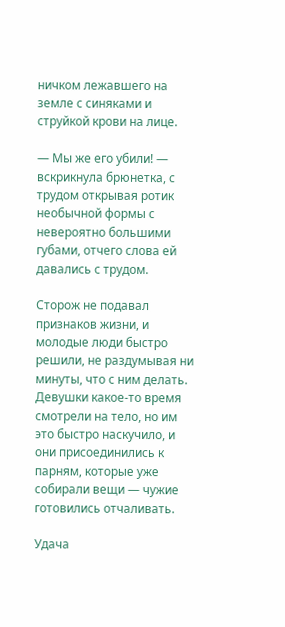ничком лежавшего на земле с синяками и струйкой крови на лице.

— Мы же его убили! — вскрикнула брюнетка, с трудом открывая ротик необычной формы с невероятно большими губами, отчего слова ей давались с трудом.

Сторож не подавал признаков жизни, и молодые люди быстро решили, не раздумывая ни минуты, что с ним делать. Девушки какое-то время смотрели на тело, но им это быстро наскучило, и они присоединились к парням, которые уже собирали вещи — чужие готовились отчаливать.

Удача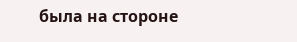была на стороне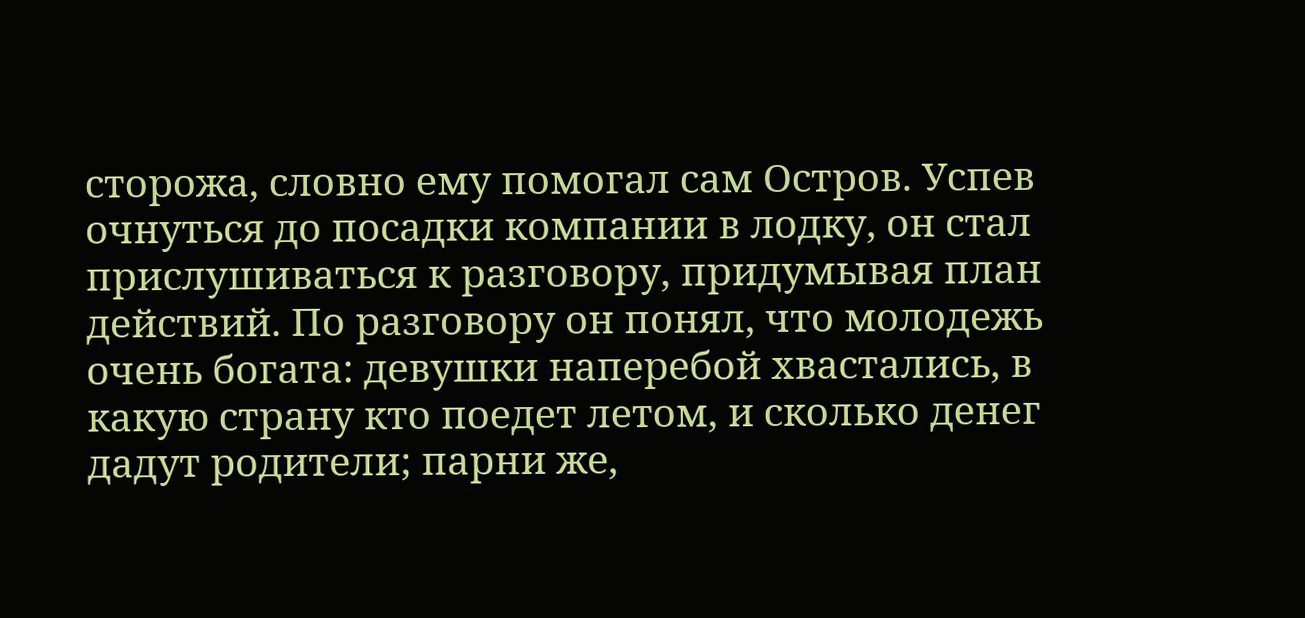сторожа, словно ему помогал сам Остров. Успев очнуться до посадки компании в лодку, он стал прислушиваться к разговору, придумывая план действий. По разговору он понял, что молодежь очень богата: девушки наперебой хвастались, в какую страну кто поедет летом, и сколько денег дадут родители; парни же,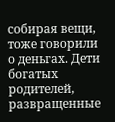собирая вещи, тоже говорили о деньгах. Дети богатых родителей, развращенные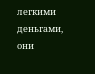легкими деньгами, они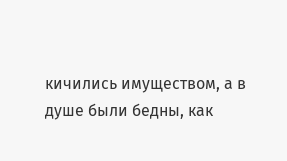кичились имуществом, а в душе были бедны, как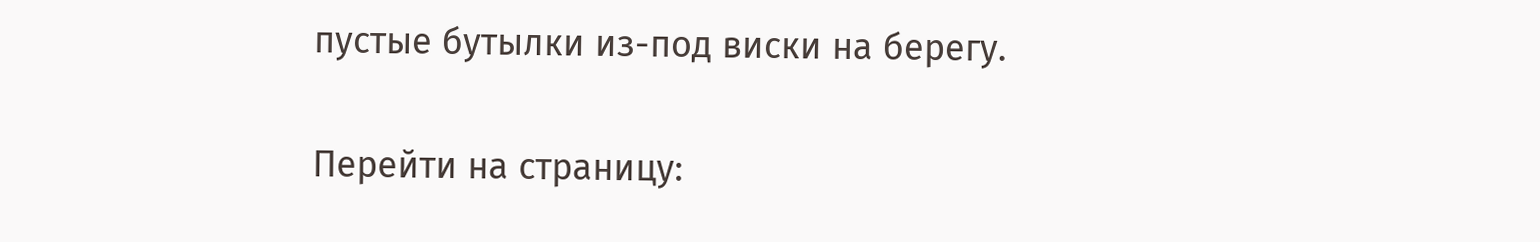пустые бутылки из-под виски на берегу.

Перейти на страницу: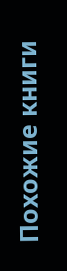Похожие книги